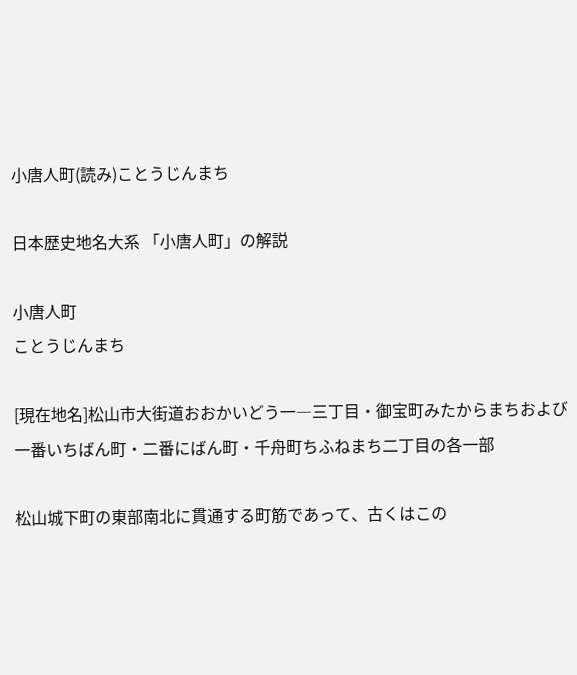小唐人町(読み)ことうじんまち

日本歴史地名大系 「小唐人町」の解説

小唐人町
ことうじんまち

[現在地名]松山市大街道おおかいどう一―三丁目・御宝町みたからまちおよび一番いちばん町・二番にばん町・千舟町ちふねまち二丁目の各一部

松山城下町の東部南北に貫通する町筋であって、古くはこの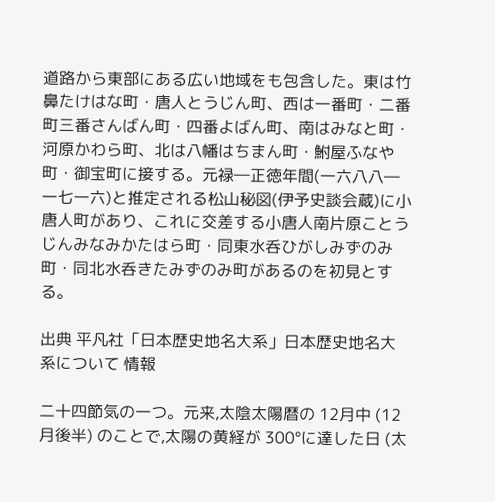道路から東部にある広い地域をも包含した。東は竹鼻たけはな町・唐人とうじん町、西は一番町・二番町三番さんばん町・四番よばん町、南はみなと町・河原かわら町、北は八幡はちまん町・鮒屋ふなや町・御宝町に接する。元禄―正徳年間(一六八八―一七一六)と推定される松山秘図(伊予史談会蔵)に小唐人町があり、これに交差する小唐人南片原ことうじんみなみかたはら町・同東水呑ひがしみずのみ町・同北水呑きたみずのみ町があるのを初見とする。

出典 平凡社「日本歴史地名大系」日本歴史地名大系について 情報

二十四節気の一つ。元来,太陰太陽暦の 12月中 (12月後半) のことで,太陽の黄経が 300°に達した日 (太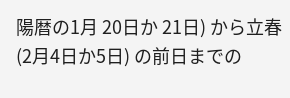陽暦の1月 20日か 21日) から立春 (2月4日か5日) の前日までの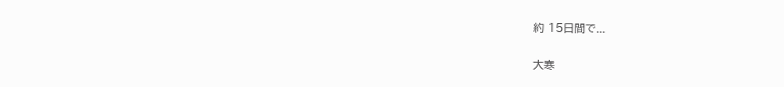約 15日間で...

大寒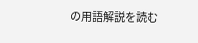の用語解説を読む